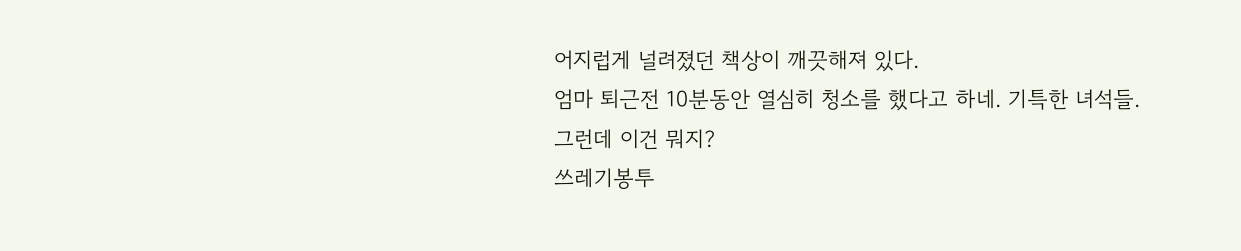어지럽게 널려졌던 책상이 깨끗해져 있다.
엄마 퇴근전 10분동안 열심히 청소를 했다고 하네. 기특한 녀석들.
그런데 이건 뭐지?
쓰레기봉투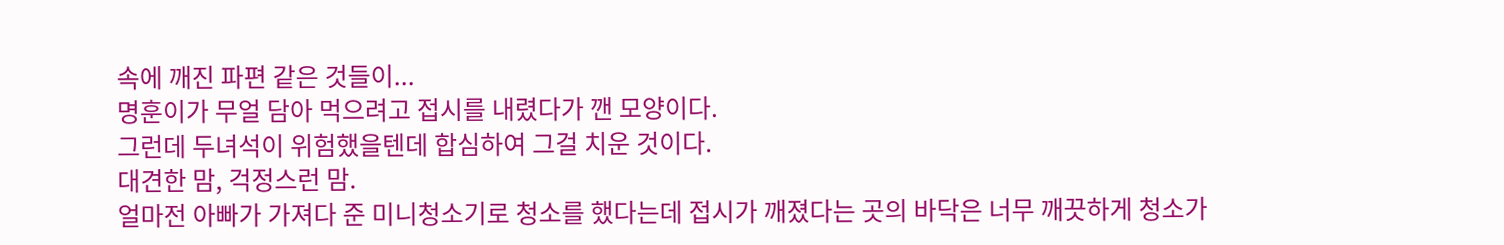속에 깨진 파편 같은 것들이...
명훈이가 무얼 담아 먹으려고 접시를 내렸다가 깬 모양이다.
그런데 두녀석이 위험했을텐데 합심하여 그걸 치운 것이다.
대견한 맘, 걱정스런 맘.
얼마전 아빠가 가져다 준 미니청소기로 청소를 했다는데 접시가 깨졌다는 곳의 바닥은 너무 깨끗하게 청소가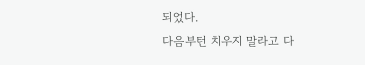되었다.
다음부턴 치우지 말라고 다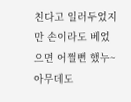친다고 일러두었지만 손이라도 베었으면 어쩔뻔 했누~
아무데도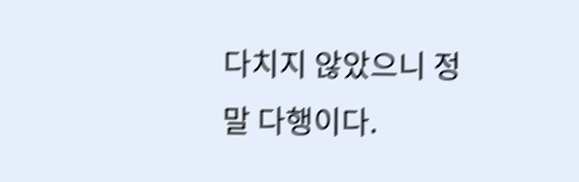다치지 않았으니 정말 다행이다.